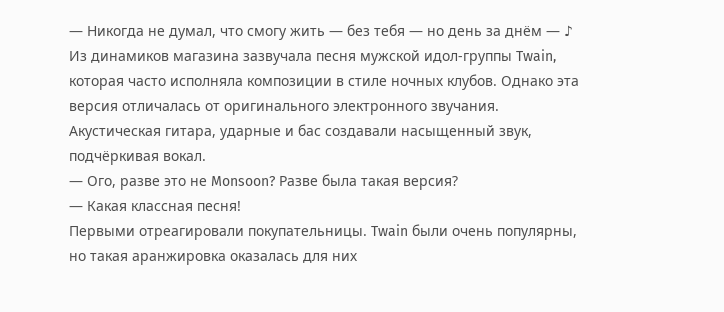— Никогда не думал, что смогу жить — без тебя — но день за днём — ♪
Из динамиков магазина зазвучала песня мужской идол-группы Twain, которая часто исполняла композиции в стиле ночных клубов. Однако эта версия отличалась от оригинального электронного звучания. Акустическая гитара, ударные и бас создавали насыщенный звук, подчёркивая вокал.
— Ого, разве это не Monsoon? Разве была такая версия?
— Какая классная песня!
Первыми отреагировали покупательницы. Twain были очень популярны, но такая аранжировка оказалась для них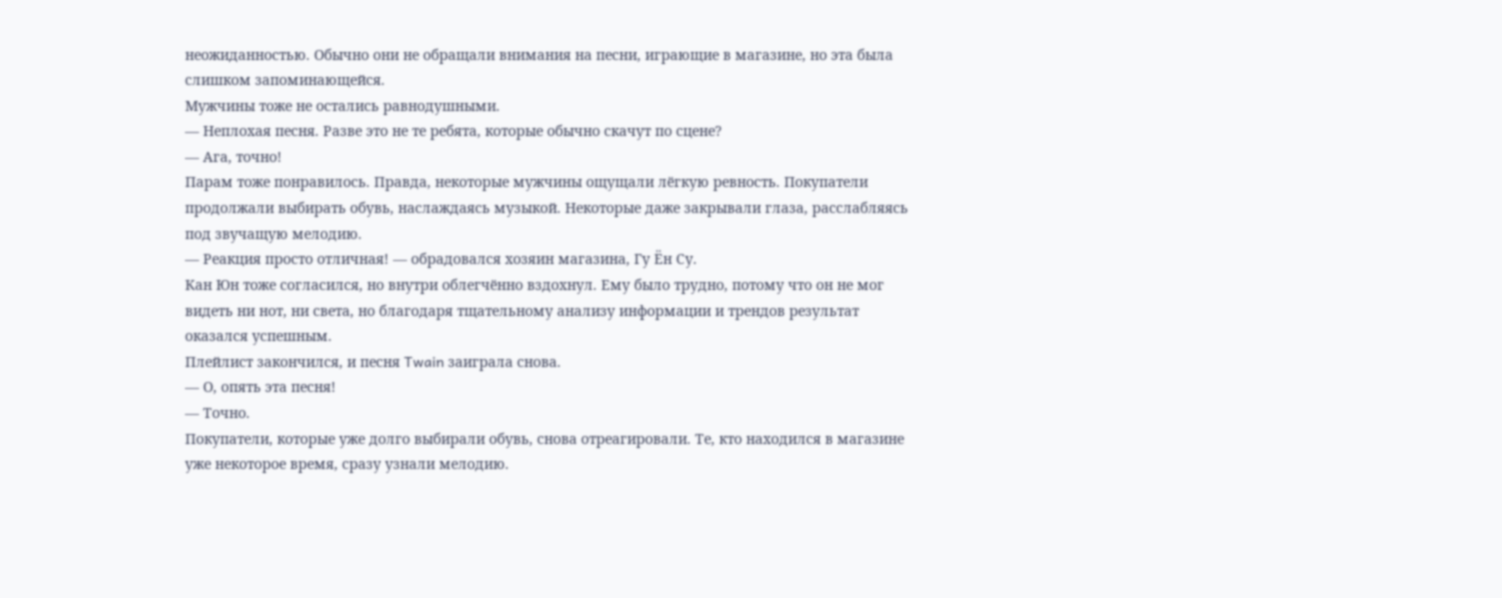неожиданностью. Обычно они не обращали внимания на песни, играющие в магазине, но эта была слишком запоминающейся.
Мужчины тоже не остались равнодушными.
— Неплохая песня. Разве это не те ребята, которые обычно скачут по сцене?
— Ага, точно!
Парам тоже понравилось. Правда, некоторые мужчины ощущали лёгкую ревность. Покупатели продолжали выбирать обувь, наслаждаясь музыкой. Некоторые даже закрывали глаза, расслабляясь под звучащую мелодию.
— Реакция просто отличная! — обрадовался хозяин магазина, Гу Ён Су.
Кан Юн тоже согласился, но внутри облегчённо вздохнул. Ему было трудно, потому что он не мог видеть ни нот, ни света, но благодаря тщательному анализу информации и трендов результат оказался успешным.
Плейлист закончился, и песня Twain заиграла снова.
— О, опять эта песня!
— Точно.
Покупатели, которые уже долго выбирали обувь, снова отреагировали. Те, кто находился в магазине уже некоторое время, сразу узнали мелодию.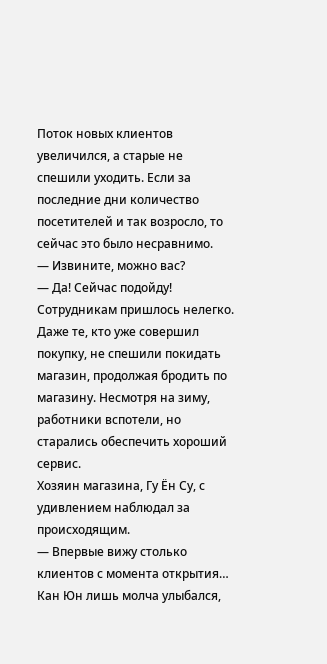Поток новых клиентов увеличился, а старые не спешили уходить. Если за последние дни количество посетителей и так возросло, то сейчас это было несравнимо.
— Извините, можно вас?
— Да! Сейчас подойду!
Сотрудникам пришлось нелегко. Даже те, кто уже совершил покупку, не спешили покидать магазин, продолжая бродить по магазину. Несмотря на зиму, работники вспотели, но старались обеспечить хороший сервис.
Хозяин магазина, Гу Ён Су, с удивлением наблюдал за происходящим.
— Впервые вижу столько клиентов с момента открытия…
Кан Юн лишь молча улыбался,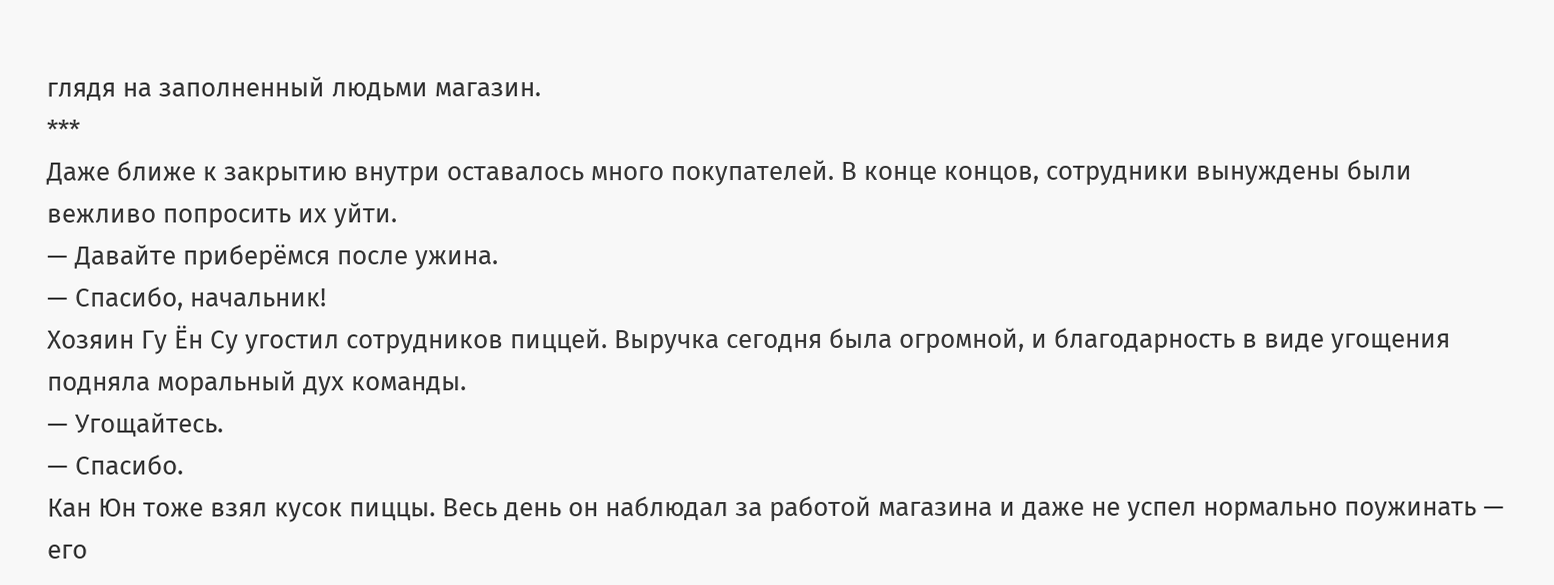глядя на заполненный людьми магазин.
***
Даже ближе к закрытию внутри оставалось много покупателей. В конце концов, сотрудники вынуждены были вежливо попросить их уйти.
— Давайте приберёмся после ужина.
— Спасибо, начальник!
Хозяин Гу Ён Су угостил сотрудников пиццей. Выручка сегодня была огромной, и благодарность в виде угощения подняла моральный дух команды.
— Угощайтесь.
— Спасибо.
Кан Юн тоже взял кусок пиццы. Весь день он наблюдал за работой магазина и даже не успел нормально поужинать — его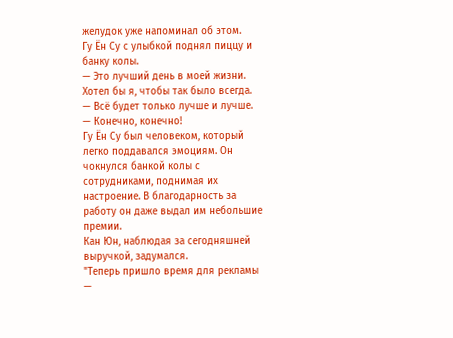желудок уже напоминал об этом.
Гу Ён Су с улыбкой поднял пиццу и банку колы.
— Это лучший день в моей жизни. Хотел бы я, чтобы так было всегда.
— Всё будет только лучше и лучше.
— Конечно, конечно!
Гу Ён Су был человеком, который легко поддавался эмоциям. Он чокнулся банкой колы с сотрудниками, поднимая их настроение. В благодарность за работу он даже выдал им небольшие премии.
Кан Юн, наблюдая за сегодняшней выручкой, задумался.
"Теперь пришло время для рекламы —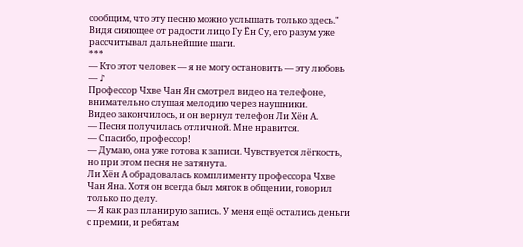сообщим, что эту песню можно услышать только здесь."
Видя сияющее от радости лицо Гу Ён Су, его разум уже рассчитывал дальнейшие шаги.
***
— Кто этот человек — я не могу остановить — эту любовь — ♪
Профессор Чхве Чан Ян смотрел видео на телефоне, внимательно слушая мелодию через наушники.
Видео закончилось, и он вернул телефон Ли Хён А.
— Песня получилась отличной. Мне нравится.
— Спасибо, профессор!
— Думаю, она уже готова к записи. Чувствуется лёгкость, но при этом песня не затянута.
Ли Хён А обрадовалась комплименту профессора Чхве Чан Яна. Хотя он всегда был мягок в общении, говорил только по делу.
— Я как раз планирую запись. У меня ещё остались деньги с премии, и ребятам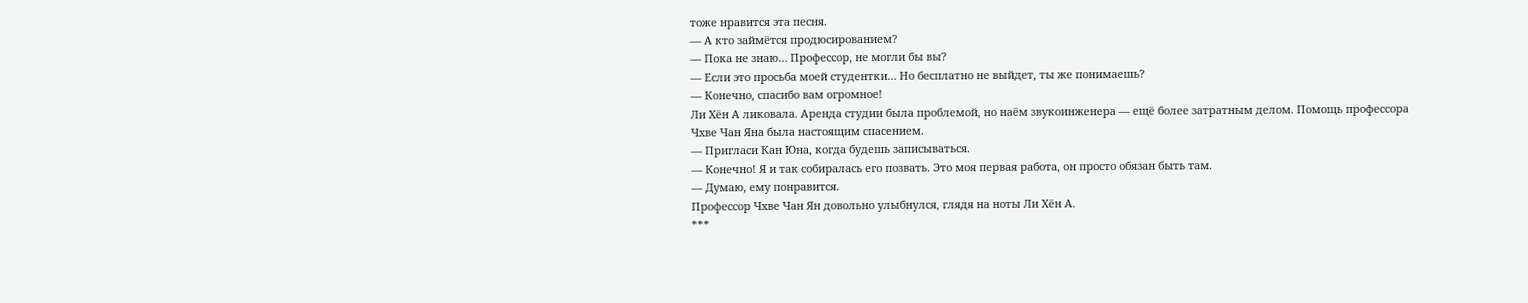тоже нравится эта песня.
— А кто займётся продюсированием?
— Пока не знаю… Профессор, не могли бы вы?
— Если это просьба моей студентки… Но бесплатно не выйдет, ты же понимаешь?
— Конечно, спасибо вам огромное!
Ли Хён А ликовала. Аренда студии была проблемой, но наём звукоинженера — ещё более затратным делом. Помощь профессора Чхве Чан Яна была настоящим спасением.
— Пригласи Кан Юна, когда будешь записываться.
— Конечно! Я и так собиралась его позвать. Это моя первая работа, он просто обязан быть там.
— Думаю, ему понравится.
Профессор Чхве Чан Ян довольно улыбнулся, глядя на ноты Ли Хён А.
***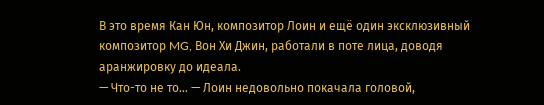В это время Кан Юн, композитор Лоин и ещё один эксклюзивный композитор MG, Вон Хи Джин, работали в поте лица, доводя аранжировку до идеала.
— Что-то не то… — Лоин недовольно покачала головой,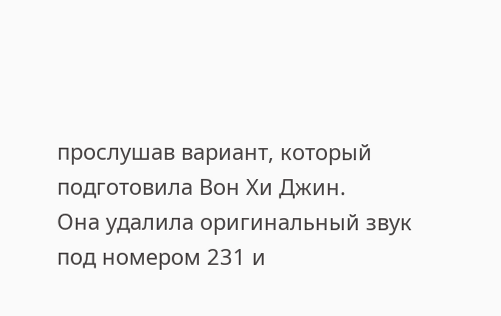прослушав вариант, который подготовила Вон Хи Джин.
Она удалила оригинальный звук под номером 231 и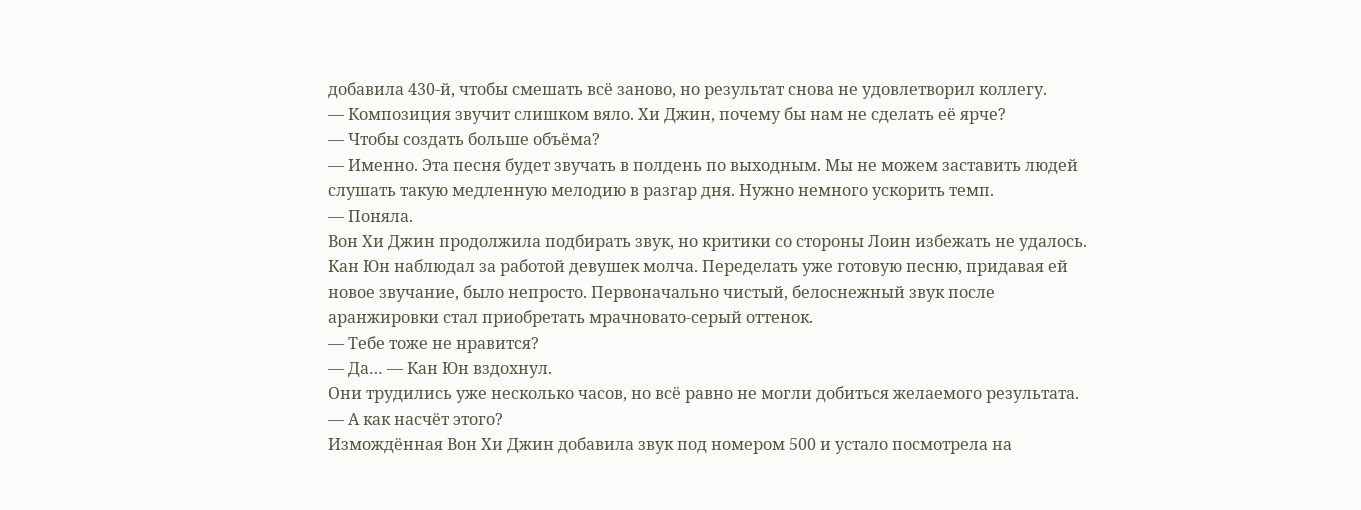добавила 430-й, чтобы смешать всё заново, но результат снова не удовлетворил коллегу.
— Композиция звучит слишком вяло. Хи Джин, почему бы нам не сделать её ярче?
— Чтобы создать больше объёма?
— Именно. Эта песня будет звучать в полдень по выходным. Мы не можем заставить людей слушать такую медленную мелодию в разгар дня. Нужно немного ускорить темп.
— Поняла.
Вон Хи Джин продолжила подбирать звук, но критики со стороны Лоин избежать не удалось.
Кан Юн наблюдал за работой девушек молча. Переделать уже готовую песню, придавая ей новое звучание, было непросто. Первоначально чистый, белоснежный звук после аранжировки стал приобретать мрачновато-серый оттенок.
— Тебе тоже не нравится?
— Да… — Кан Юн вздохнул.
Они трудились уже несколько часов, но всё равно не могли добиться желаемого результата.
— А как насчёт этого?
Измождённая Вон Хи Джин добавила звук под номером 500 и устало посмотрела на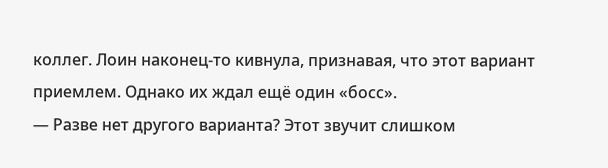коллег. Лоин наконец-то кивнула, признавая, что этот вариант приемлем. Однако их ждал ещё один «босс».
— Разве нет другого варианта? Этот звучит слишком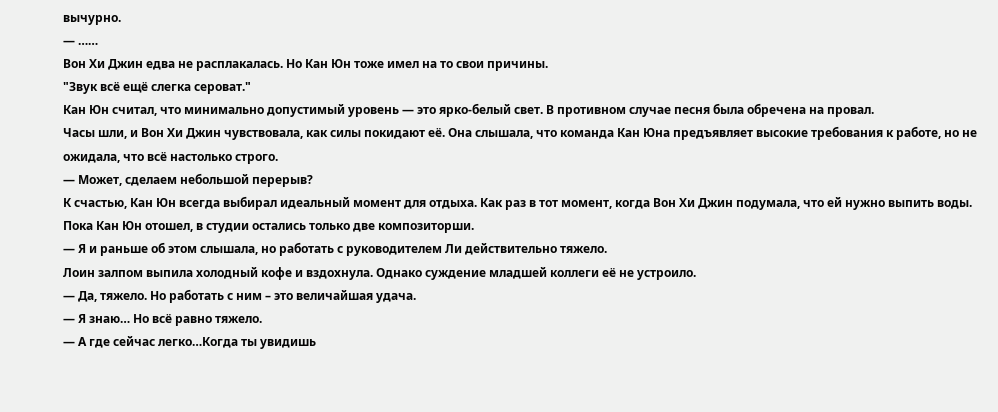вычурно.
— ……
Вон Хи Джин едва не расплакалась. Но Кан Юн тоже имел на то свои причины.
"Звук всё ещё слегка сероват."
Кан Юн считал, что минимально допустимый уровень — это ярко-белый свет. В противном случае песня была обречена на провал.
Часы шли, и Вон Хи Джин чувствовала, как силы покидают её. Она слышала, что команда Кан Юна предъявляет высокие требования к работе, но не ожидала, что всё настолько строго.
— Может, сделаем небольшой перерыв?
К счастью, Кан Юн всегда выбирал идеальный момент для отдыха. Как раз в тот момент, когда Вон Хи Джин подумала, что ей нужно выпить воды.
Пока Кан Юн отошел, в студии остались только две композиторши.
— Я и раньше об этом слышала, но работать с руководителем Ли действительно тяжело.
Лоин залпом выпила холодный кофе и вздохнула. Однако суждение младшей коллеги её не устроило.
— Да, тяжело. Но работать с ним – это величайшая удача.
— Я знаю… Но всё равно тяжело.
— А где сейчас легко…Когда ты увидишь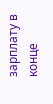зарплату в конце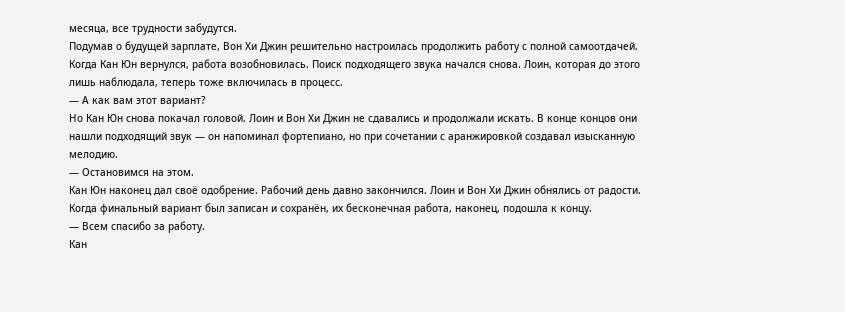месяца, все трудности забудутся.
Подумав о будущей зарплате, Вон Хи Джин решительно настроилась продолжить работу с полной самоотдачей.
Когда Кан Юн вернулся, работа возобновилась. Поиск подходящего звука начался снова. Лоин, которая до этого лишь наблюдала, теперь тоже включилась в процесс.
— А как вам этот вариант?
Но Кан Юн снова покачал головой. Лоин и Вон Хи Джин не сдавались и продолжали искать. В конце концов они нашли подходящий звук — он напоминал фортепиано, но при сочетании с аранжировкой создавал изысканную мелодию.
— Остановимся на этом.
Кан Юн наконец дал своё одобрение. Рабочий день давно закончился. Лоин и Вон Хи Джин обнялись от радости.
Когда финальный вариант был записан и сохранён, их бесконечная работа, наконец, подошла к концу.
— Всем спасибо за работу.
Кан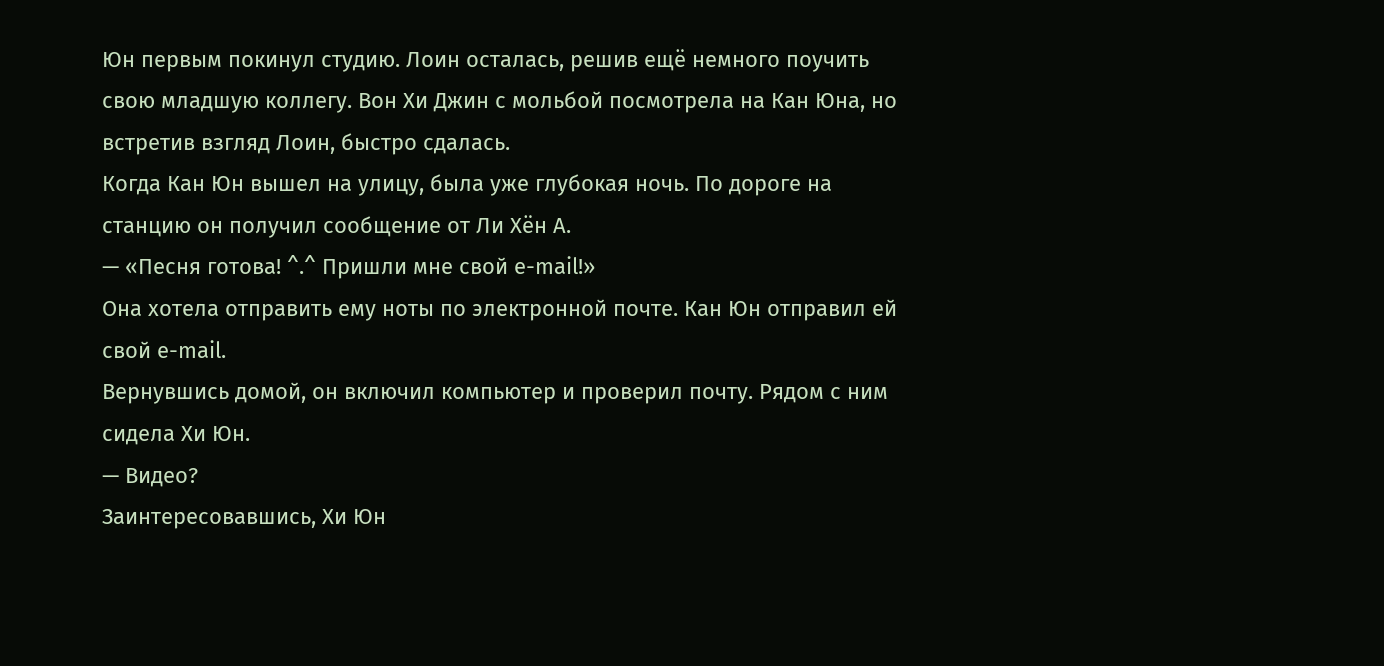Юн первым покинул студию. Лоин осталась, решив ещё немного поучить свою младшую коллегу. Вон Хи Джин с мольбой посмотрела на Кан Юна, но встретив взгляд Лоин, быстро сдалась.
Когда Кан Юн вышел на улицу, была уже глубокая ночь. По дороге на станцию он получил сообщение от Ли Хён А.
— «Песня готова! ^.^ Пришли мне свой e-mail!»
Она хотела отправить ему ноты по электронной почте. Кан Юн отправил ей свой e-mail.
Вернувшись домой, он включил компьютер и проверил почту. Рядом с ним сидела Хи Юн.
— Видео?
Заинтересовавшись, Хи Юн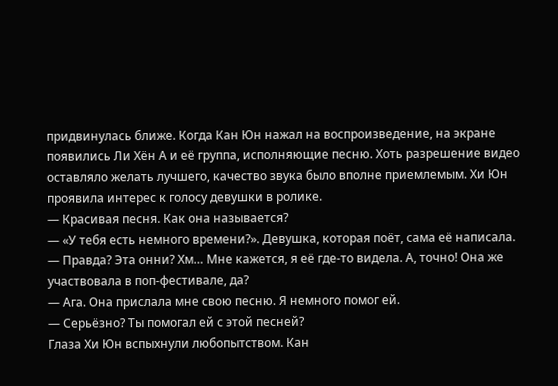придвинулась ближе. Когда Кан Юн нажал на воспроизведение, на экране появились Ли Хён А и её группа, исполняющие песню. Хоть разрешение видео оставляло желать лучшего, качество звука было вполне приемлемым. Хи Юн проявила интерес к голосу девушки в ролике.
— Красивая песня. Как она называется?
— «У тебя есть немного времени?». Девушка, которая поёт, сама её написала.
— Правда? Эта онни? Хм… Мне кажется, я её где-то видела. А, точно! Она же участвовала в поп-фестивале, да?
— Ага. Она прислала мне свою песню. Я немного помог ей.
— Серьёзно? Ты помогал ей с этой песней?
Глаза Хи Юн вспыхнули любопытством. Кан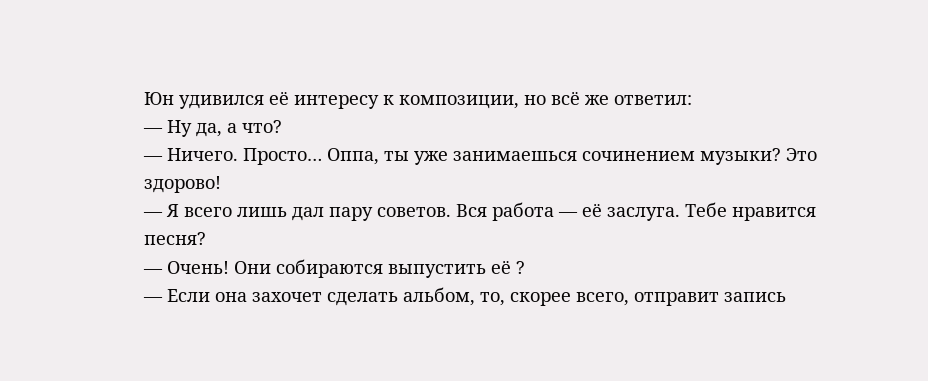Юн удивился её интересу к композиции, но всё же ответил:
— Ну да, а что?
— Ничего. Просто… Оппа, ты уже занимаешься сочинением музыки? Это здорово!
— Я всего лишь дал пару советов. Вся работа — её заслуга. Тебе нравится песня?
— Очень! Они собираются выпустить её ?
— Если она захочет сделать альбом, то, скорее всего, отправит запись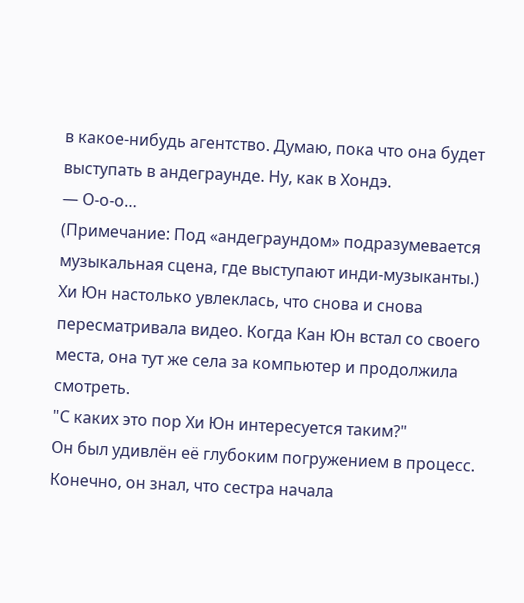в какое-нибудь агентство. Думаю, пока что она будет выступать в андеграунде. Ну, как в Хондэ.
— О-о-о…
(Примечание: Под «андеграундом» подразумевается музыкальная сцена, где выступают инди-музыканты.)
Хи Юн настолько увлеклась, что снова и снова пересматривала видео. Когда Кан Юн встал со своего места, она тут же села за компьютер и продолжила смотреть.
"С каких это пор Хи Юн интересуется таким?"
Он был удивлён её глубоким погружением в процесс. Конечно, он знал, что сестра начала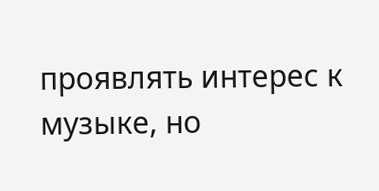проявлять интерес к музыке, но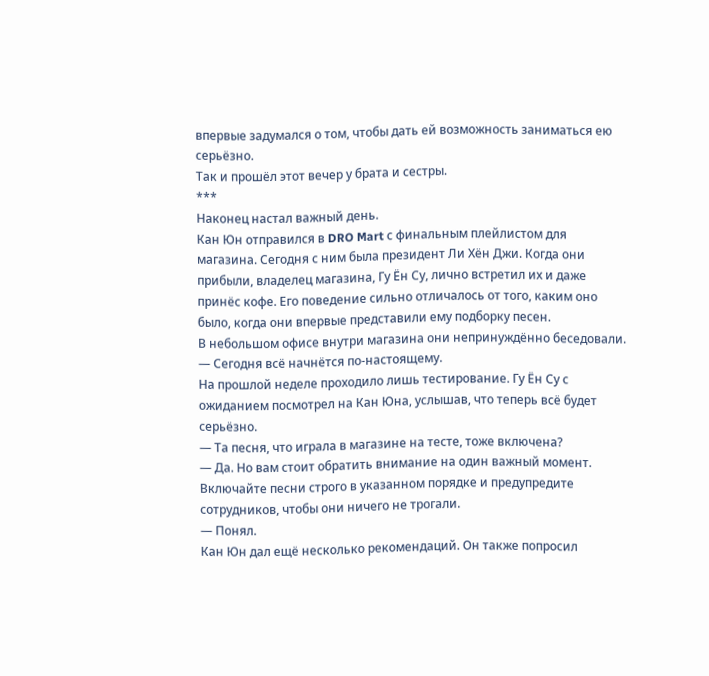впервые задумался о том, чтобы дать ей возможность заниматься ею серьёзно.
Так и прошёл этот вечер у брата и сестры.
***
Наконец настал важный день.
Кан Юн отправился в DRO Mart с финальным плейлистом для магазина. Сегодня с ним была президент Ли Хён Джи. Когда они прибыли, владелец магазина, Гу Ён Су, лично встретил их и даже принёс кофе. Его поведение сильно отличалось от того, каким оно было, когда они впервые представили ему подборку песен.
В небольшом офисе внутри магазина они непринуждённо беседовали.
— Сегодня всё начнётся по-настоящему.
На прошлой неделе проходило лишь тестирование. Гу Ён Су с ожиданием посмотрел на Кан Юна, услышав, что теперь всё будет серьёзно.
— Та песня, что играла в магазине на тесте, тоже включена?
— Да. Но вам стоит обратить внимание на один важный момент. Включайте песни строго в указанном порядке и предупредите сотрудников, чтобы они ничего не трогали.
— Понял.
Кан Юн дал ещё несколько рекомендаций. Он также попросил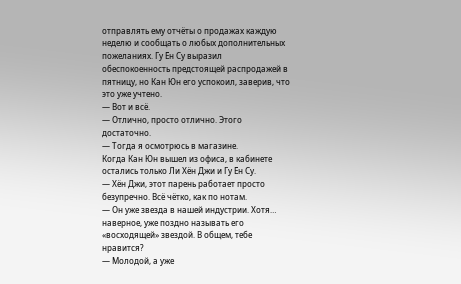отправлять ему отчёты о продажах каждую неделю и сообщать о любых дополнительных пожеланиях. Гу Ён Су выразил обеспокоенность предстоящей распродажей в пятницу, но Кан Юн его успокоил, заверив, что это уже учтено.
— Вот и всё.
— Отлично, просто отлично. Этого достаточно.
— Тогда я осмотрюсь в магазине.
Когда Кан Юн вышел из офиса, в кабинете остались только Ли Хён Джи и Гу Ён Су.
— Хён Джи, этот парень работает просто безупречно. Всё чётко, как по нотам.
— Он уже звезда в нашей индустрии. Хотя… наверное, уже поздно называть его «восходящей» звездой. В общем, тебе нравится?
— Молодой, а уже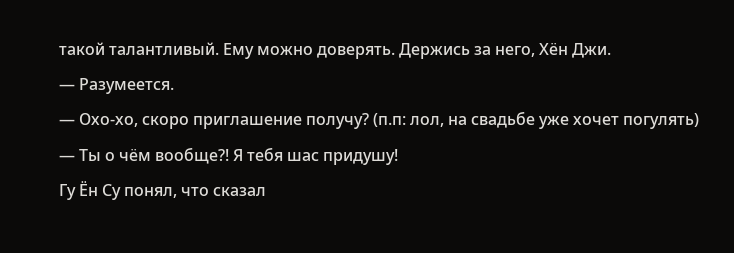такой талантливый. Ему можно доверять. Держись за него, Хён Джи.
— Разумеется.
— Охо-хо, скоро приглашение получу? (п.п: лол, на свадьбе уже хочет погулять)
— Ты о чём вообще?! Я тебя шас придушу!
Гу Ён Су понял, что сказал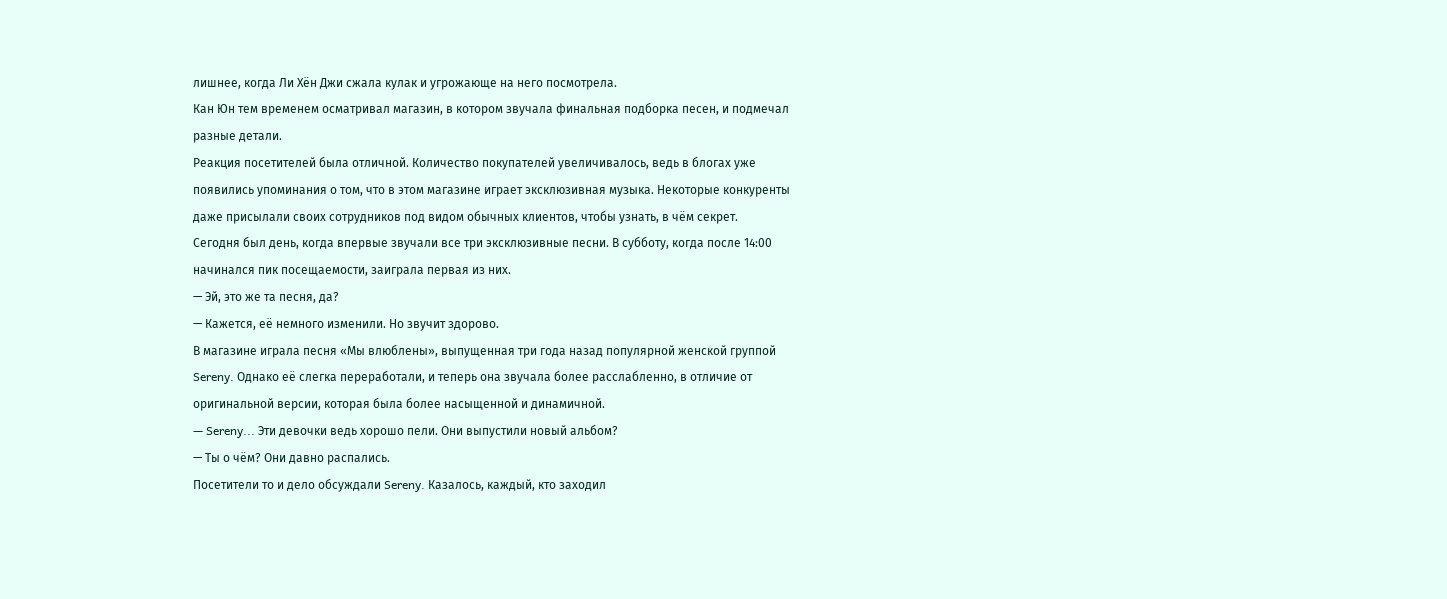лишнее, когда Ли Хён Джи сжала кулак и угрожающе на него посмотрела.
Кан Юн тем временем осматривал магазин, в котором звучала финальная подборка песен, и подмечал разные детали.
Реакция посетителей была отличной. Количество покупателей увеличивалось, ведь в блогах уже появились упоминания о том, что в этом магазине играет эксклюзивная музыка. Некоторые конкуренты даже присылали своих сотрудников под видом обычных клиентов, чтобы узнать, в чём секрет.
Сегодня был день, когда впервые звучали все три эксклюзивные песни. В субботу, когда после 14:00 начинался пик посещаемости, заиграла первая из них.
— Эй, это же та песня, да?
— Кажется, её немного изменили. Но звучит здорово.
В магазине играла песня «Мы влюблены», выпущенная три года назад популярной женской группой Sereny. Однако её слегка переработали, и теперь она звучала более расслабленно, в отличие от оригинальной версии, которая была более насыщенной и динамичной.
— Sereny... Эти девочки ведь хорошо пели. Они выпустили новый альбом?
— Ты о чём? Они давно распались.
Посетители то и дело обсуждали Sereny. Казалось, каждый, кто заходил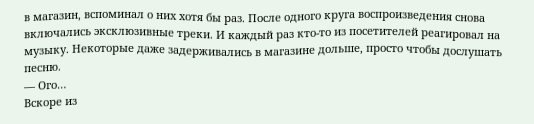в магазин, вспоминал о них хотя бы раз. После одного круга воспроизведения снова включались эксклюзивные треки. И каждый раз кто-то из посетителей реагировал на музыку. Некоторые даже задерживались в магазине дольше, просто чтобы дослушать песню.
— Ого…
Вскоре из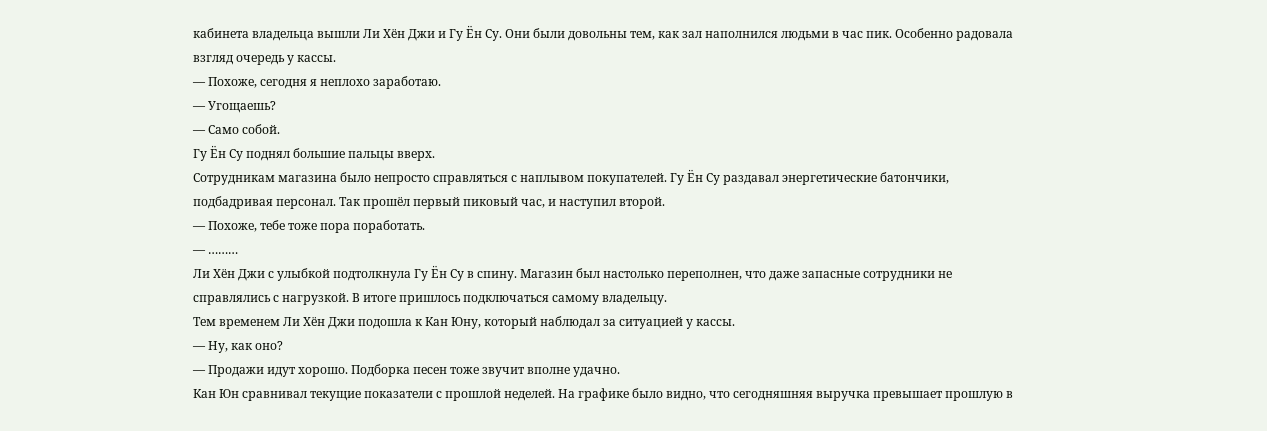кабинета владельца вышли Ли Хён Джи и Гу Ён Су. Они были довольны тем, как зал наполнился людьми в час пик. Особенно радовала взгляд очередь у кассы.
— Похоже, сегодня я неплохо заработаю.
— Угощаешь?
— Само собой.
Гу Ён Су поднял большие пальцы вверх.
Сотрудникам магазина было непросто справляться с наплывом покупателей. Гу Ён Су раздавал энергетические батончики, подбадривая персонал. Так прошёл первый пиковый час, и наступил второй.
— Похоже, тебе тоже пора поработать.
— ………
Ли Хён Джи с улыбкой подтолкнула Гу Ён Су в спину. Магазин был настолько переполнен, что даже запасные сотрудники не справлялись с нагрузкой. В итоге пришлось подключаться самому владельцу.
Тем временем Ли Хён Джи подошла к Кан Юну, который наблюдал за ситуацией у кассы.
— Ну, как оно?
— Продажи идут хорошо. Подборка песен тоже звучит вполне удачно.
Кан Юн сравнивал текущие показатели с прошлой неделей. На графике было видно, что сегодняшняя выручка превышает прошлую в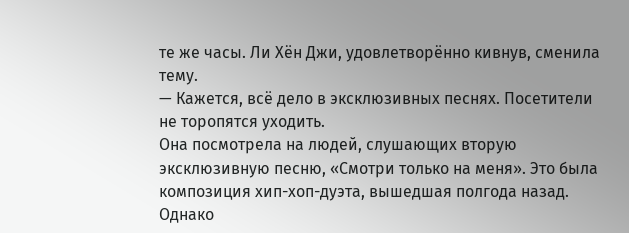те же часы. Ли Хён Джи, удовлетворённо кивнув, сменила тему.
— Кажется, всё дело в эксклюзивных песнях. Посетители не торопятся уходить.
Она посмотрела на людей, слушающих вторую эксклюзивную песню, «Смотри только на меня». Это была композиция хип-хоп-дуэта, вышедшая полгода назад. Однако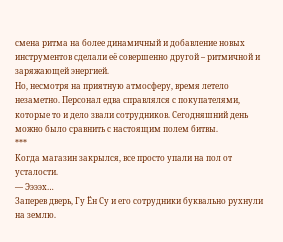смена ритма на более динамичный и добавление новых инструментов сделали её совершенно другой – ритмичной и заряжающей энергией.
Но, несмотря на приятную атмосферу, время летело незаметно. Персонал едва справлялся с покупателями, которые то и дело звали сотрудников. Сегодняшний день можно было сравнить с настоящим полем битвы.
***
Когда магазин закрылся, все просто упали на пол от усталости.
— Ээээх…
Заперев дверь, Гу Ён Су и его сотрудники буквально рухнули на землю.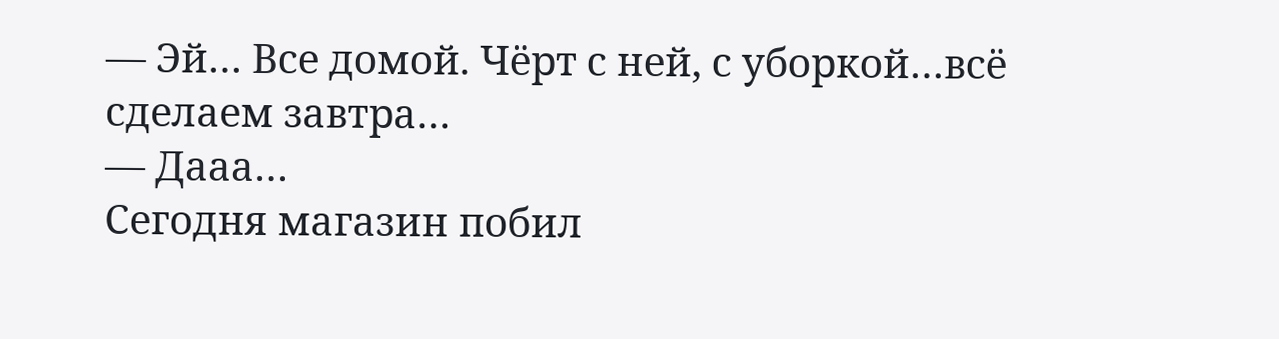— Эй… Все домой. Чёрт с ней, с уборкой…всё сделаем завтра…
— Дааа…
Сегодня магазин побил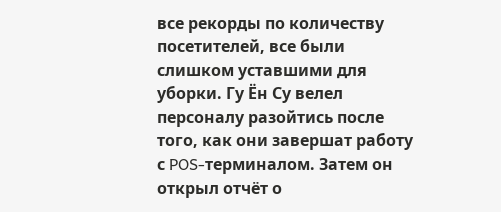все рекорды по количеству посетителей, все были слишком уставшими для уборки. Гу Ён Су велел персоналу разойтись после того, как они завершат работу с POS-терминалом. Затем он открыл отчёт о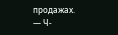продажах.
— Ч-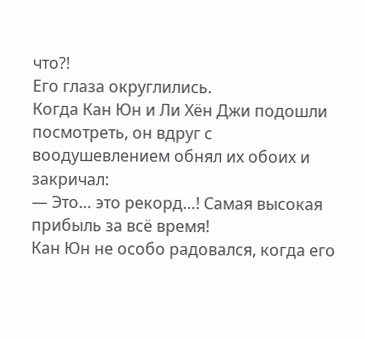что?!
Его глаза округлились.
Когда Кан Юн и Ли Хён Джи подошли посмотреть, он вдруг с воодушевлением обнял их обоих и закричал:
— Это… это рекорд…! Самая высокая прибыль за всё время!
Кан Юн не особо радовался, когда его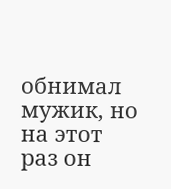обнимал мужик, но на этот раз он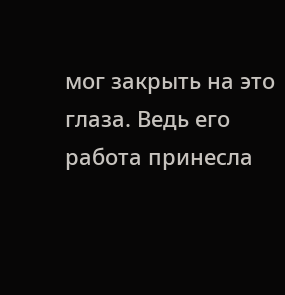мог закрыть на это глаза. Ведь его работа принесла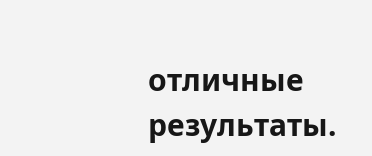отличные результаты.